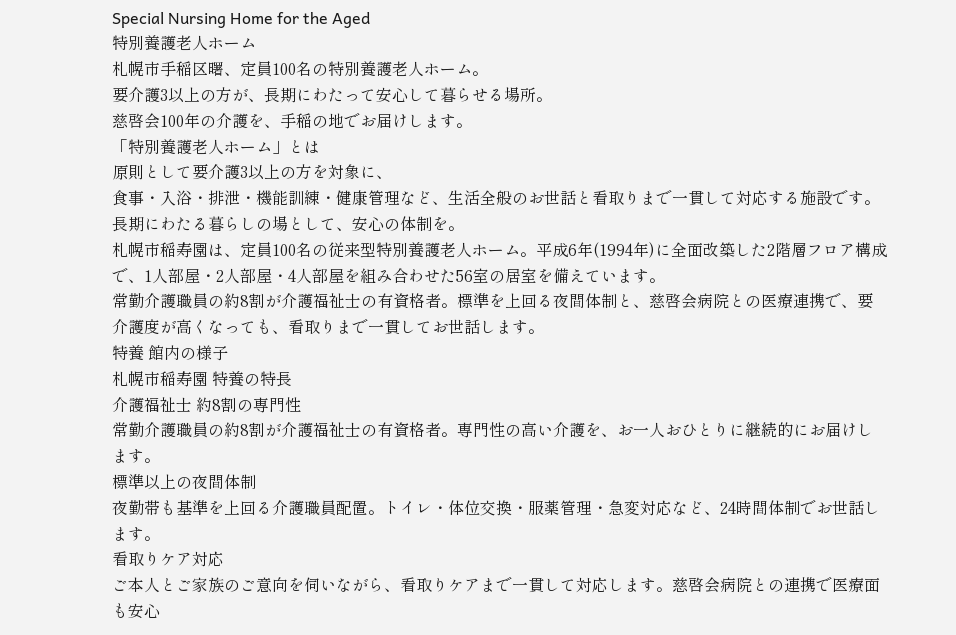Special Nursing Home for the Aged
特別養護老人ホーム
札幌市手稲区曙、定員100名の特別養護老人ホーム。
要介護3以上の方が、長期にわたって安心して暮らせる場所。
慈啓会100年の介護を、手稲の地でお届けします。
「特別養護老人ホーム」とは
原則として要介護3以上の方を対象に、
食事・入浴・排泄・機能訓練・健康管理など、生活全般のお世話と看取りまで一貫して対応する施設です。
長期にわたる暮らしの場として、安心の体制を。
札幌市稲寿園は、定員100名の従来型特別養護老人ホーム。平成6年(1994年)に全面改築した2階層フロア構成で、1人部屋・2人部屋・4人部屋を組み合わせた56室の居室を備えています。
常勤介護職員の約8割が介護福祉士の有資格者。標準を上回る夜間体制と、慈啓会病院との医療連携で、要介護度が高くなっても、看取りまで一貫してお世話します。
特養 館内の様子
札幌市稲寿園 特養の特長
介護福祉士 約8割の専門性
常勤介護職員の約8割が介護福祉士の有資格者。専門性の高い介護を、お一人おひとりに継続的にお届けします。
標準以上の夜間体制
夜勤帯も基準を上回る介護職員配置。トイレ・体位交換・服薬管理・急変対応など、24時間体制でお世話します。
看取りケア対応
ご本人とご家族のご意向を伺いながら、看取りケアまで一貫して対応します。慈啓会病院との連携で医療面も安心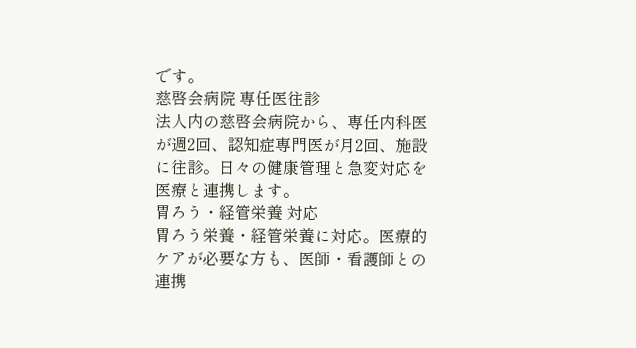です。
慈啓会病院 専任医往診
法人内の慈啓会病院から、専任内科医が週2回、認知症専門医が月2回、施設に往診。日々の健康管理と急変対応を医療と連携します。
胃ろう・経管栄養 対応
胃ろう栄養・経管栄養に対応。医療的ケアが必要な方も、医師・看護師との連携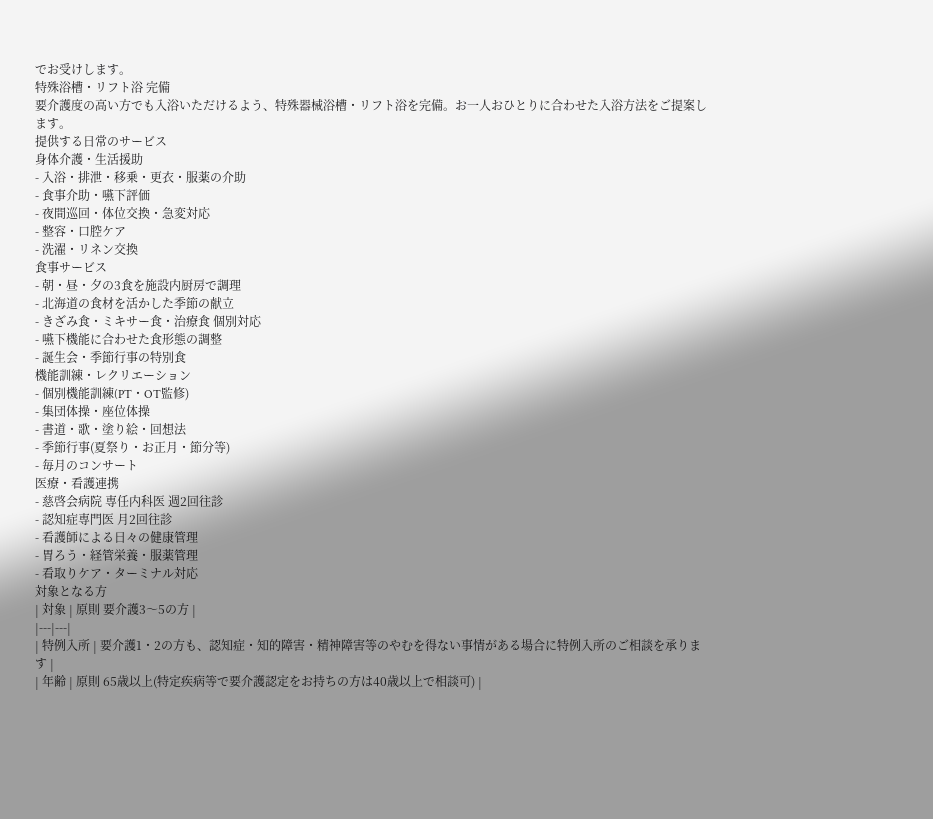でお受けします。
特殊浴槽・リフト浴 完備
要介護度の高い方でも入浴いただけるよう、特殊器械浴槽・リフト浴を完備。お一人おひとりに合わせた入浴方法をご提案します。
提供する日常のサービス
身体介護・生活援助
- 入浴・排泄・移乗・更衣・服薬の介助
- 食事介助・嚥下評価
- 夜間巡回・体位交換・急変対応
- 整容・口腔ケア
- 洗濯・リネン交換
食事サービス
- 朝・昼・夕の3食を施設内厨房で調理
- 北海道の食材を活かした季節の献立
- きざみ食・ミキサー食・治療食 個別対応
- 嚥下機能に合わせた食形態の調整
- 誕生会・季節行事の特別食
機能訓練・レクリエーション
- 個別機能訓練(PT・OT監修)
- 集団体操・座位体操
- 書道・歌・塗り絵・回想法
- 季節行事(夏祭り・お正月・節分等)
- 毎月のコンサート
医療・看護連携
- 慈啓会病院 専任内科医 週2回往診
- 認知症専門医 月2回往診
- 看護師による日々の健康管理
- 胃ろう・経管栄養・服薬管理
- 看取りケア・ターミナル対応
対象となる方
| 対象 | 原則 要介護3〜5の方 |
|---|---|
| 特例入所 | 要介護1・2の方も、認知症・知的障害・精神障害等のやむを得ない事情がある場合に特例入所のご相談を承ります |
| 年齢 | 原則 65歳以上(特定疾病等で要介護認定をお持ちの方は40歳以上で相談可) |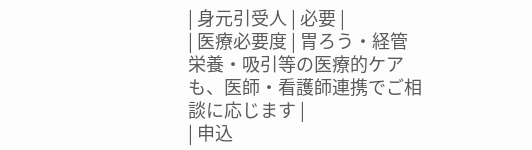| 身元引受人 | 必要 |
| 医療必要度 | 胃ろう・経管栄養・吸引等の医療的ケアも、医師・看護師連携でご相談に応じます |
| 申込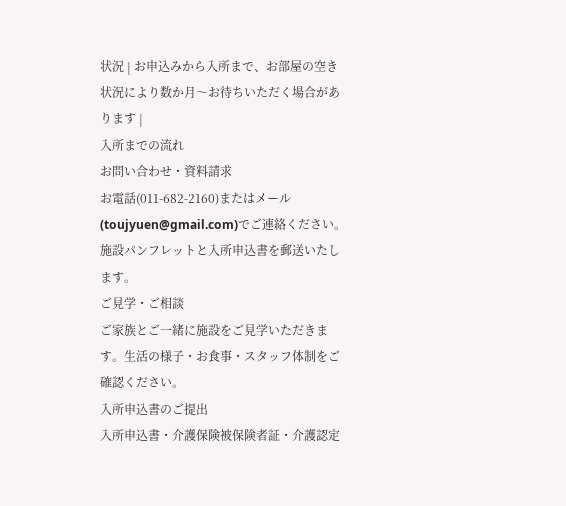状況 | お申込みから入所まで、お部屋の空き状況により数か月〜お待ちいただく場合があります |
入所までの流れ
お問い合わせ・資料請求
お電話(011-682-2160)またはメール(toujyuen@gmail.com)でご連絡ください。施設パンフレットと入所申込書を郵送いたします。
ご見学・ご相談
ご家族とご一緒に施設をご見学いただきます。生活の様子・お食事・スタッフ体制をご確認ください。
入所申込書のご提出
入所申込書・介護保険被保険者証・介護認定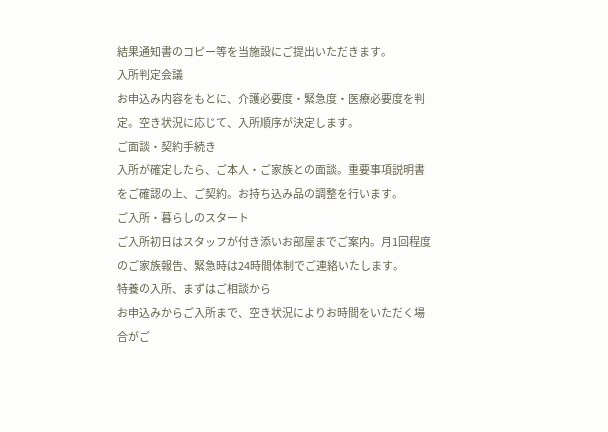結果通知書のコピー等を当施設にご提出いただきます。
入所判定会議
お申込み内容をもとに、介護必要度・緊急度・医療必要度を判定。空き状況に応じて、入所順序が決定します。
ご面談・契約手続き
入所が確定したら、ご本人・ご家族との面談。重要事項説明書をご確認の上、ご契約。お持ち込み品の調整を行います。
ご入所・暮らしのスタート
ご入所初日はスタッフが付き添いお部屋までご案内。月1回程度のご家族報告、緊急時は24時間体制でご連絡いたします。
特養の入所、まずはご相談から
お申込みからご入所まで、空き状況によりお時間をいただく場合がご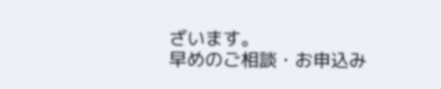ざいます。
早めのご相談・お申込み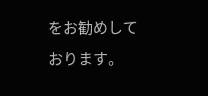をお勧めしております。